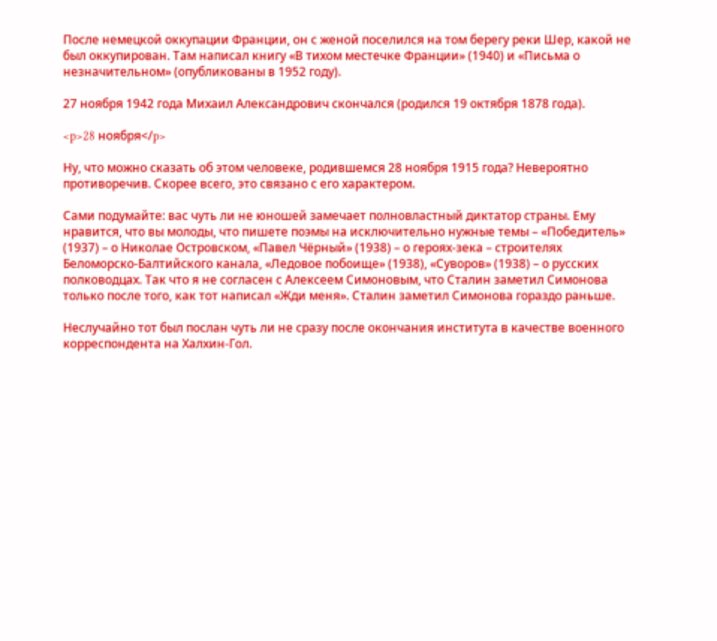После немецкой оккупации Франции, он с женой поселился на том берегу реки Шер, какой не был оккупирован. Там написал книгу «В тихом местечке Франции» (1940) и «Письма о незначительном» (опубликованы в 1952 году).

27 ноября 1942 года Михаил Александрович скончался (родился 19 октября 1878 года).

<p>28 ноября</p>

Ну, что можно сказать об этом человеке, родившемся 28 ноября 1915 года? Невероятно противоречив. Скорее всего, это связано с его характером.

Сами подумайте: вас чуть ли не юношей замечает полновластный диктатор страны. Ему нравится, что вы молоды, что пишете поэмы на исключительно нужные темы – «Победитель» (1937) – о Николае Островском, «Павел Чёрный» (1938) – о героях-зека – строителях Беломорско-Балтийского канала, «Ледовое побоище» (1938), «Суворов» (1938) – о русских полководцах. Так что я не согласен с Алексеем Симоновым, что Сталин заметил Симонова только после того, как тот написал «Жди меня». Сталин заметил Симонова гораздо раньше.

Неслучайно тот был послан чуть ли не сразу после окончания института в качестве военного корреспондента на Халхин-Гол.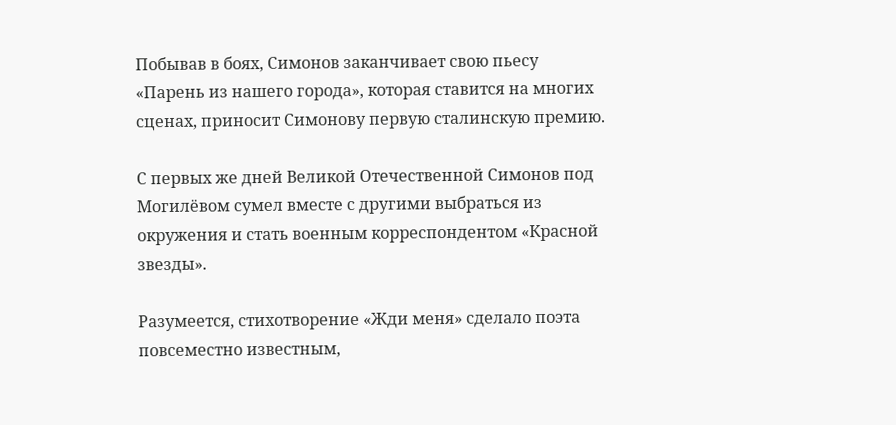Побывав в боях, Симонов заканчивает свою пьесу «Парень из нашего города», которая ставится на многих сценах, приносит Симонову первую сталинскую премию.

С первых же дней Великой Отечественной Симонов под Могилёвом сумел вместе с другими выбраться из окружения и стать военным корреспондентом «Красной звезды».

Разумеется, стихотворение «Жди меня» сделало поэта повсеместно известным,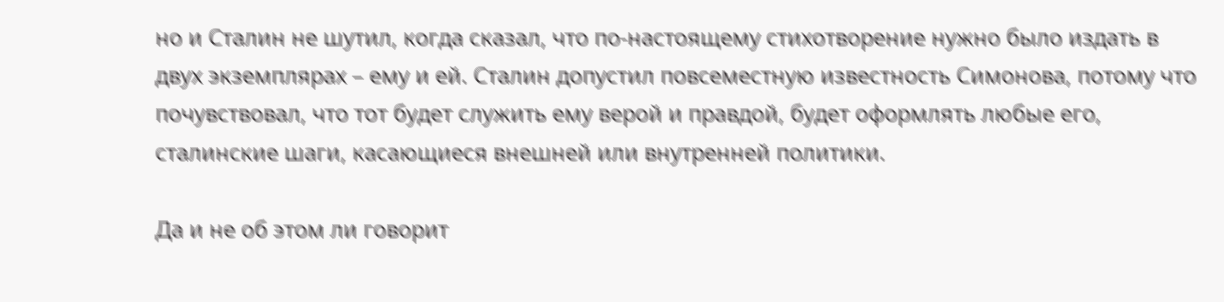но и Сталин не шутил, когда сказал, что по-настоящему стихотворение нужно было издать в двух экземплярах – ему и ей. Сталин допустил повсеместную известность Симонова, потому что почувствовал, что тот будет служить ему верой и правдой, будет оформлять любые его, сталинские шаги, касающиеся внешней или внутренней политики.

Да и не об этом ли говорит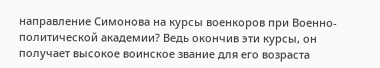направление Симонова на курсы военкоров при Военно-политической академии? Ведь окончив эти курсы, он получает высокое воинское звание для его возраста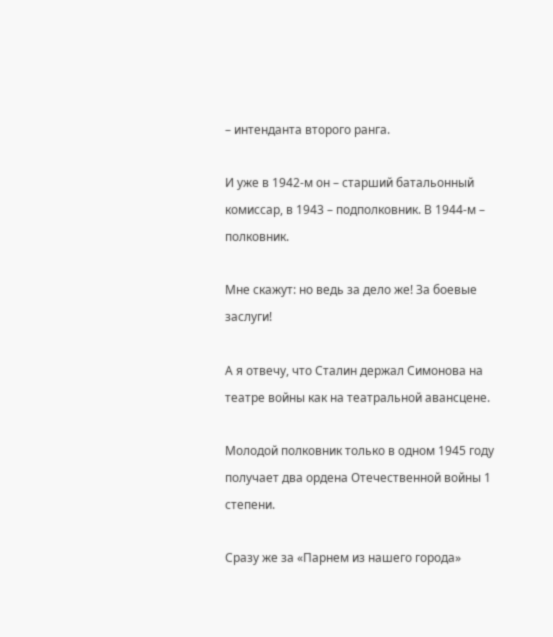– интенданта второго ранга.

И уже в 1942-м он – старший батальонный комиссар, в 1943 – подполковник. В 1944-м – полковник.

Мне скажут: но ведь за дело же! За боевые заслуги!

А я отвечу, что Сталин держал Симонова на театре войны как на театральной авансцене.

Молодой полковник только в одном 1945 году получает два ордена Отечественной войны 1 степени.

Сразу же за «Парнем из нашего города»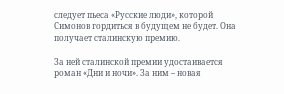следует пьеса «Русские люди», которой Симонов гордиться в будущем не будет. Она получает сталинскую премию.

За ней сталинской премии удостаивается роман «Дни и ночи». За ним – новая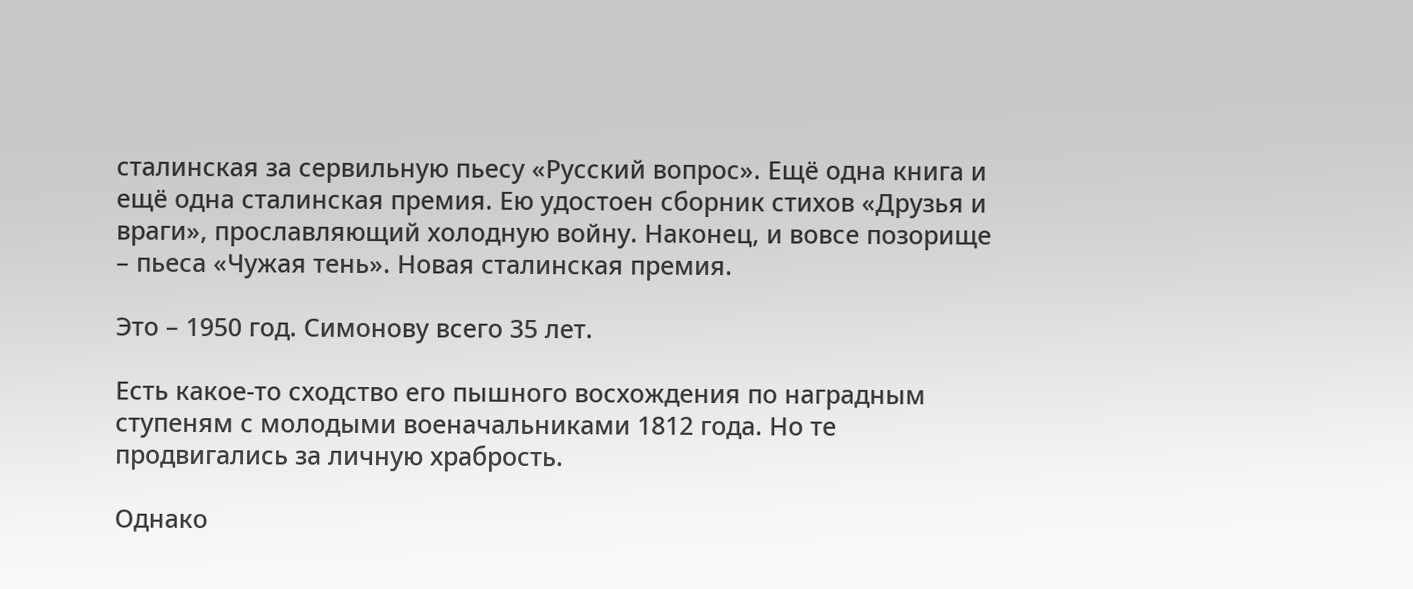сталинская за сервильную пьесу «Русский вопрос». Ещё одна книга и ещё одна сталинская премия. Ею удостоен сборник стихов «Друзья и враги», прославляющий холодную войну. Наконец, и вовсе позорище – пьеса «Чужая тень». Новая сталинская премия.

Это – 1950 год. Симонову всего 35 лет.

Есть какое-то сходство его пышного восхождения по наградным ступеням с молодыми военачальниками 1812 года. Но те продвигались за личную храбрость.

Однако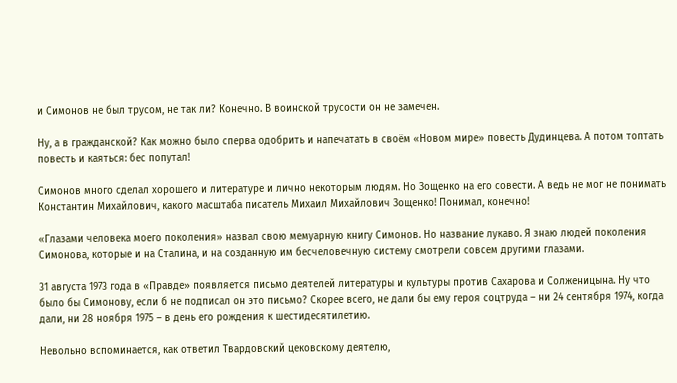и Симонов не был трусом, не так ли? Конечно. В воинской трусости он не замечен.

Ну, а в гражданской? Как можно было сперва одобрить и напечатать в своём «Новом мире» повесть Дудинцева. А потом топтать повесть и каяться: бес попутал!

Симонов много сделал хорошего и литературе и лично некоторым людям. Но Зощенко на его совести. А ведь не мог не понимать Константин Михайлович, какого масштаба писатель Михаил Михайлович Зощенко! Понимал, конечно!

«Глазами человека моего поколения» назвал свою мемуарную книгу Симонов. Но название лукаво. Я знаю людей поколения Симонова, которые и на Сталина, и на созданную им бесчеловечную систему смотрели совсем другими глазами.

31 августа 1973 года в «Правде» появляется письмо деятелей литературы и культуры против Сахарова и Солженицына. Ну что было бы Симонову, если б не подписал он это письмо? Скорее всего, не дали бы ему героя соцтруда – ни 24 сентября 1974, когда дали, ни 28 ноября 1975 – в день его рождения к шестидесятилетию.

Невольно вспоминается, как ответил Твардовский цековскому деятелю,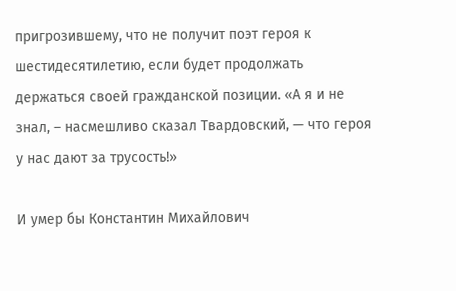пригрозившему, что не получит поэт героя к шестидесятилетию, если будет продолжать держаться своей гражданской позиции. «А я и не знал, – насмешливо сказал Твардовский, — что героя у нас дают за трусость!»

И умер бы Константин Михайлович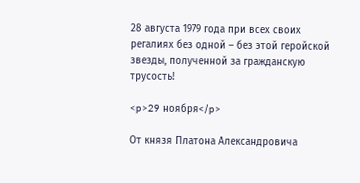28 августа 1979 года при всех своих регалиях без одной – без этой геройской звезды, полученной за гражданскую трусость!

<p>29 ноября</p>

От князя Платона Александровича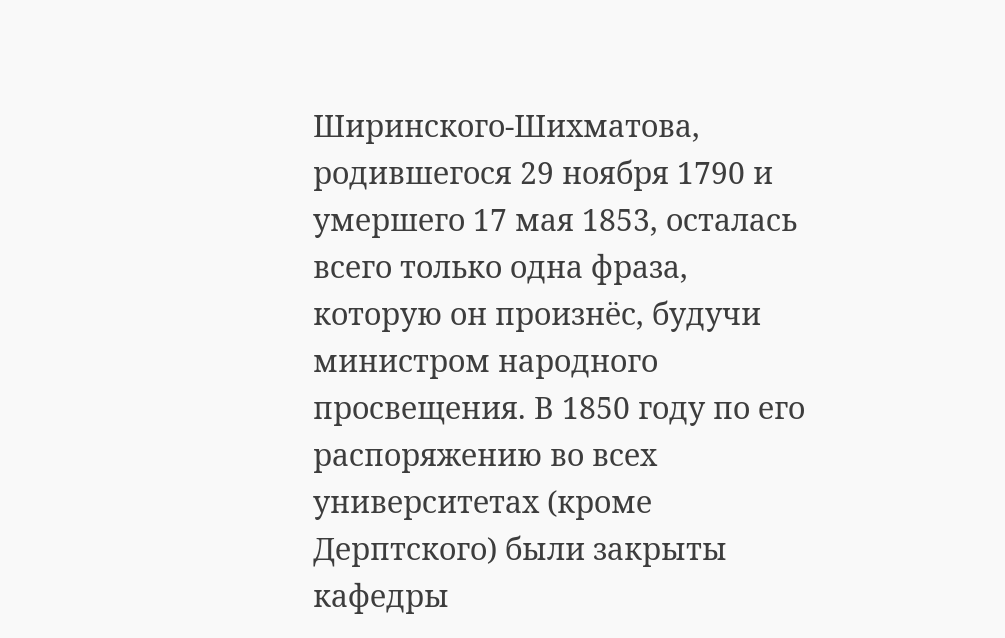Ширинского-Шихматова, родившегося 29 ноября 1790 и умершего 17 мая 1853, осталась всего только одна фраза, которую он произнёс, будучи министром народного просвещения. В 1850 году по его распоряжению во всех университетах (кроме Дерптского) были закрыты кафедры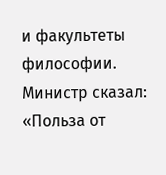и факультеты философии. Министр сказал: «Польза от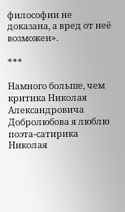философии не доказана, а вред от неё возможен».

***

Намного больше, чем критика Николая Александровича Добролюбова я люблю поэта-сатирика Николая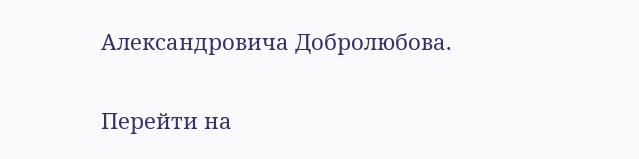Александровича Добролюбова.

Перейти на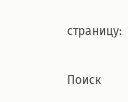страницу:

Поиск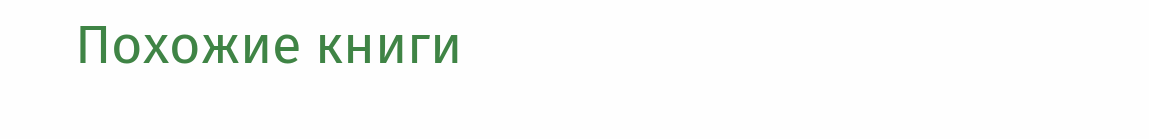Похожие книги